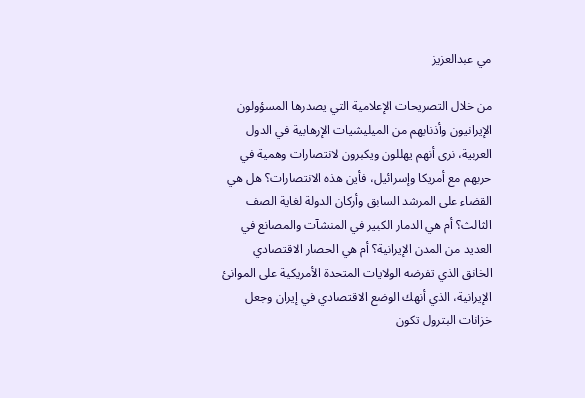مي عبدالعزيز

من خلال التصريحات الإعلامية التي يصدرها المسؤولون الإيرانيون وأذنابهم من الميليشيات الإرهابية في الدول العربية، نرى أنهم يهللون ويكبرون لانتصارات وهمية في حربهم مع أمريكا وإسرائيل، فأين هذه الانتصارات؟ هل هي القضاء على المرشد السابق وأركان الدولة لغاية الصف الثالث؟ أم هي الدمار الكبير في المنشآت والمصانع في العديد من المدن الإيرانية؟ أم هي الحصار الاقتصادي الخانق الذي تفرضه الولايات المتحدة الأمريكية على الموانئ الإيرانية، الذي أنهك الوضع الاقتصادي في إيران وجعل خزانات البترول تكون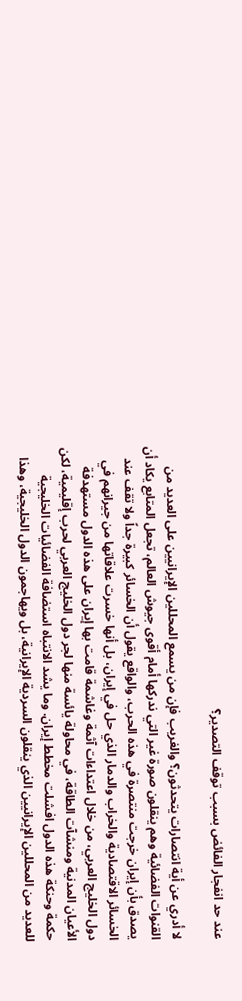عند حد انفجار الفائض بسبب توقف التصدير؟

لا أدري عن أية انتصارات يتحدثون؟ والغريب فإن من يسمع المحللين الإيرانيين على العديد من القنوات الفضائية وهم ينقلون صورة غير التي ندركها أمام أقوى جيوش العالم، تجعل المتابع يكاد أن يصدق بأن إيران خرجت منتصرة في هذه الحرب، والواقع يقول أن الخسائر كبيرة جداً ولا تقف عند الخسائر الاقتصادية والخراب والدمار الذي حل في إيران، بل أنها خسرت علاقاتها من جيرانهم في دول الخليج العربي، من خلال اعتداءات آثمة وغاشمة قامت بها إيران على هذه الدول مستهدفة الأعيان المدنية ومنشآت الطاقة، في محاولة يائسة منها لجر دول الخليج العربي لحرب إقليمية، لكن حكمة وحنكة هذه الدول افشلت مخطط إيران. وما يشد الانتباه استضافة الفضائيات الخليجية للعديد من المحللين الإيرانيين الذي ينقلون السردية الإيرانية، بل ويهاجمون الدول الخليجية، وهذا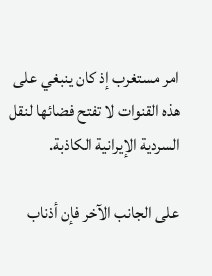امر مستغرب إذ كان ينبغي على هذه القنوات لا تفتح فضائها لنقل السردية الإيرانية الكاذبة.

على الجانب الآخر فإن أذناب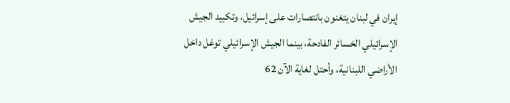إيران في لبنان يتغنون بانتصارات على إسرائيل، وتكبيد الجيش الإسرائيلي الخسائر الفادحة، بينما الجيش الإسرائيلي توغل داخل الأراضي اللبنانية، وأحتل لغاية الآن 62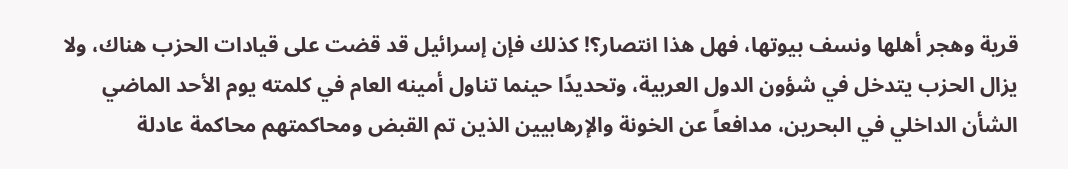قرية وهجر أهلها ونسف بيوتها، فهل هذا انتصار؟! كذلك فإن إسرائيل قد قضت على قيادات الحزب هناك، ولا يزال الحزب يتدخل في شؤون الدول العربية، وتحديدًا حينما تناول أمينه العام في كلمته يوم الأحد الماضي الشأن الداخلي في البحرين، مدافعاً عن الخونة والإرهابيين الذين تم القبض ومحاكمتهم محاكمة عادلة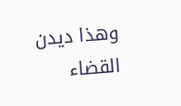وهذا ديدن القضاء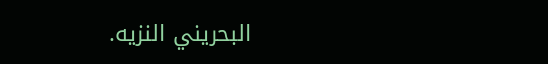البحريني النزيه.